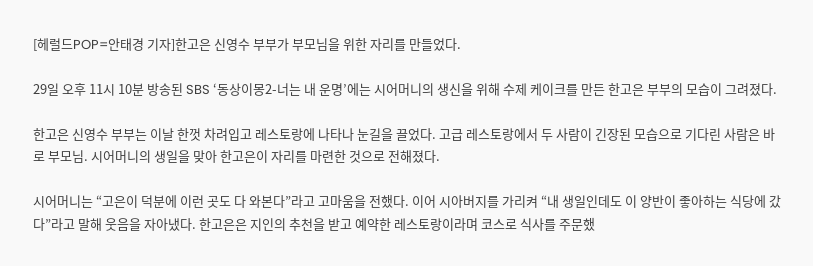[헤럴드POP=안태경 기자]한고은 신영수 부부가 부모님을 위한 자리를 만들었다.

29일 오후 11시 10분 방송된 SBS ‘동상이몽2-너는 내 운명’에는 시어머니의 생신을 위해 수제 케이크를 만든 한고은 부부의 모습이 그려졌다.

한고은 신영수 부부는 이날 한껏 차려입고 레스토랑에 나타나 눈길을 끌었다. 고급 레스토랑에서 두 사람이 긴장된 모습으로 기다린 사람은 바로 부모님. 시어머니의 생일을 맞아 한고은이 자리를 마련한 것으로 전해졌다.

시어머니는 “고은이 덕분에 이런 곳도 다 와본다”라고 고마움을 전했다. 이어 시아버지를 가리켜 “내 생일인데도 이 양반이 좋아하는 식당에 갔다”라고 말해 웃음을 자아냈다. 한고은은 지인의 추천을 받고 예약한 레스토랑이라며 코스로 식사를 주문했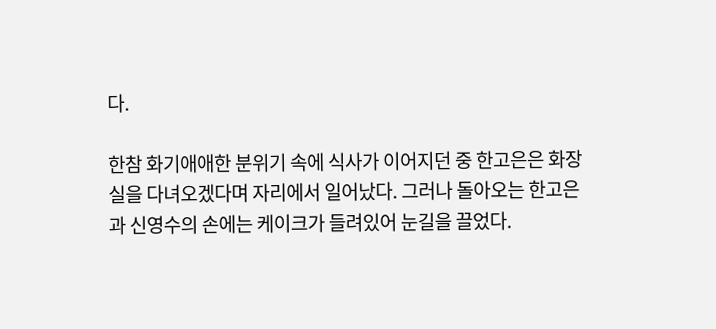다.

한참 화기애애한 분위기 속에 식사가 이어지던 중 한고은은 화장실을 다녀오겠다며 자리에서 일어났다. 그러나 돌아오는 한고은과 신영수의 손에는 케이크가 들려있어 눈길을 끌었다.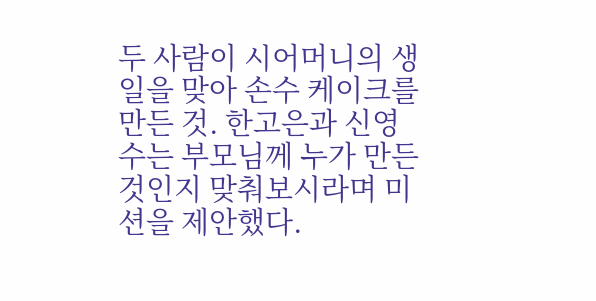두 사람이 시어머니의 생일을 맞아 손수 케이크를 만든 것. 한고은과 신영수는 부모님께 누가 만든 것인지 맞춰보시라며 미션을 제안했다.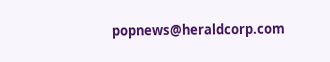popnews@heraldcorp.com